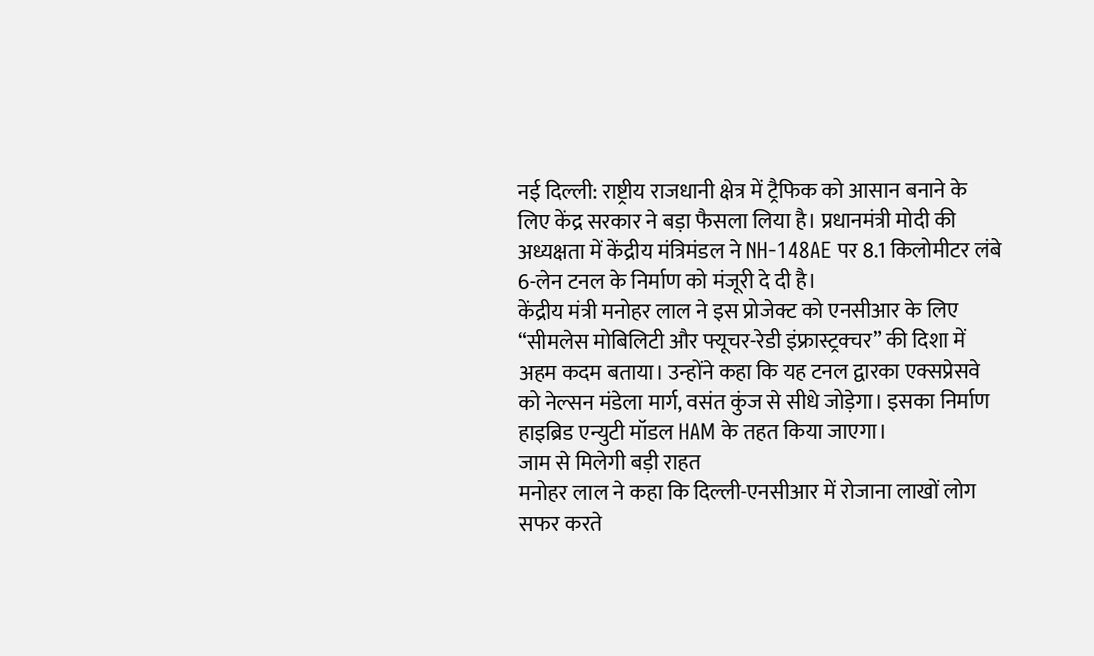नई दिल्ली: राष्ट्रीय राजधानी क्षेत्र में ट्रैफिक को आसान बनाने के लिए केंद्र सरकार ने बड़ा फैसला लिया है। प्रधानमंत्री मोदी की अध्यक्षता में केंद्रीय मंत्रिमंडल ने NH-148AE पर 8.1 किलोमीटर लंबे 6-लेन टनल के निर्माण को मंजूरी दे दी है।
केंद्रीय मंत्री मनोहर लाल ने इस प्रोजेक्ट को एनसीआर के लिए “सीमलेस मोबिलिटी और फ्यूचर-रेडी इंफ्रास्ट्रक्चर” की दिशा में अहम कदम बताया। उन्होंने कहा कि यह टनल द्वारका एक्सप्रेसवे को नेल्सन मंडेला मार्ग, वसंत कुंज से सीधे जोड़ेगा। इसका निर्माण हाइब्रिड एन्युटी मॉडल HAM के तहत किया जाएगा।
जाम से मिलेगी बड़ी राहत
मनोहर लाल ने कहा कि दिल्ली-एनसीआर में रोजाना लाखों लोग सफर करते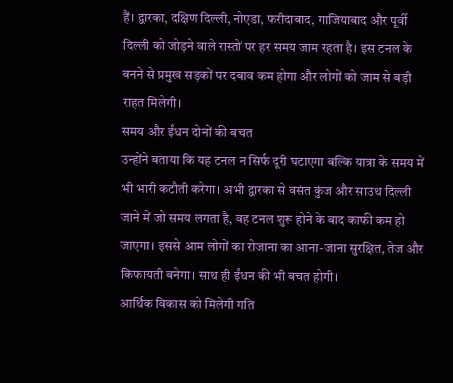हैं। द्वारका, दक्षिण दिल्ली, नोएडा, फरीदाबाद, गाजियाबाद और पूर्वी दिल्ली को जोड़ने वाले रास्तों पर हर समय जाम रहता है। इस टनल के बनने से प्रमुख सड़कों पर दबाव कम होगा और लोगों को जाम से बड़ी राहत मिलेगी।
समय और ईंधन दोनों की बचत
उन्होंने बताया कि यह टनल न सिर्फ दूरी घटाएगा बल्कि यात्रा के समय में भी भारी कटौती करेगा। अभी द्वारका से वसंत कुंज और साउथ दिल्ली जाने में जो समय लगता है, वह टनल शुरू होने के बाद काफी कम हो जाएगा। इससे आम लोगों का रोजाना का आना-जाना सुरक्षित, तेज और किफायती बनेगा। साथ ही ईंधन की भी बचत होगी।
आर्थिक विकास को मिलेगी गति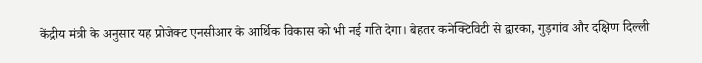केंद्रीय मंत्री के अनुसार यह प्रोजेक्ट एनसीआर के आर्थिक विकास को भी नई गति देगा। बेहतर कनेक्टिविटी से द्वारका, गुड़गांव और दक्षिण दिल्ली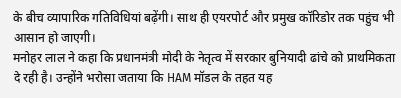के बीच व्यापारिक गतिविधियां बढ़ेंगी। साथ ही एयरपोर्ट और प्रमुख कॉरिडोर तक पहुंच भी आसान हो जाएगी।
मनोहर लाल ने कहा कि प्रधानमंत्री मोदी के नेतृत्व में सरकार बुनियादी ढांचे को प्राथमिकता दे रही है। उन्होंने भरोसा जताया कि HAM मॉडल के तहत यह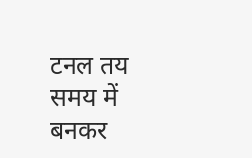टनल तय समय में बनकर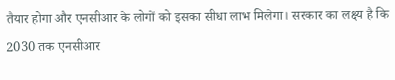तैयार होगा और एनसीआर के लोगों को इसका सीधा लाभ मिलेगा। सरकार का लक्ष्य है कि 2030 तक एनसीआर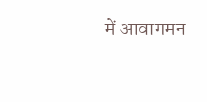में आवागमन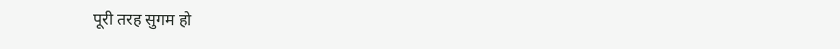पूरी तरह सुगम हो